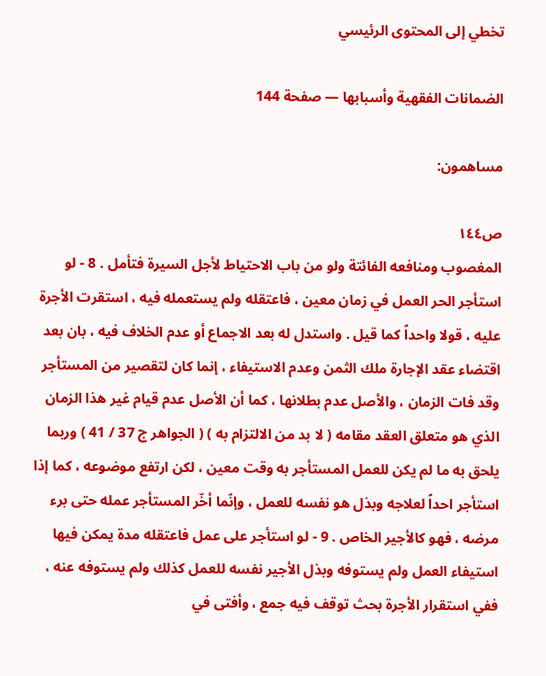تخطي إلى المحتوى الرئيسي

الضمانات الفقهية وأسبابها — صفحة 144

مساهمون:

ص١٤٤
المغصوب ومنافعه الفائتة ولو من باب الاحتياط لأجل السيرة فتأمل . 8 - لو استأجر الحر العمل في زمان معين ، فاعتقله ولم يستعمله فيه ، استقرت الأجرة عليه ، قولا واحداً كما قيل . واستدل له بعد الاجماع أو عدم الخلاف فيه ، بان بعد اقتضاء عقد الإجارة ملك الثمن وعدم الاستيفاء ، إنما كان لتقصير من المستأجر وقد فات الزمان ، والأصل عدم بطلانها ، كما أن الأصل عدم قيام غير هذا الزمان الذي هو متعلق العقد مقامه ( لا بد من الالتزام به ) ( الجواهر ج 37 / 41 ) وربما يلحق به ما لم يكن للعمل المستأجر به وقت معين ، لكن ارتفع موضوعه ، كما إذا استأجر احداً لعلاجه وبذل هو نفسه للعمل ، وإنّما أخّر المستأجر عمله حتى برء مرضه ، فهو كالأجير الخاص . 9 - لو استأجر على عمل فاعتقله مدة يمكن فيها استيفاء العمل ولم يستوفه وبذل الأجير نفسه للعمل كذلك ولم يستوفه عنه ، ففي استقرار الأجرة بحث توقف فيه جمع ، وأفتى في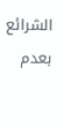الشرائع بعدم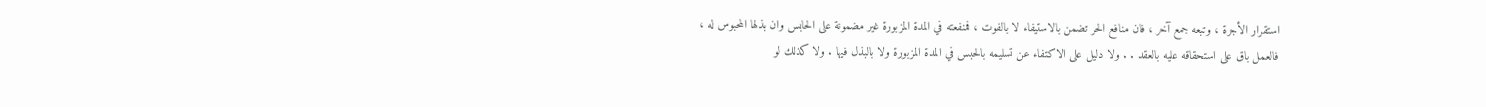استقرار الأجرة ، وتبعه جمع آخر ، فان منافع الحر تضمن بالاستيفاء لا بالفوت ، فمنفعته في المدة المزبورة غير مضمونة على الحابس وان بذلها المحبوس له ، فالعمل باق على استحقاقه عليه بالعقد . . ولا دليل على الاكتفاء عن تسليمه بالحبس في المدة المزبورة ولا بالبذل فيها . ولا كذلك لو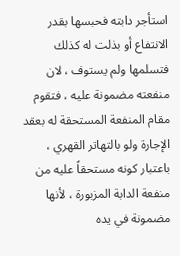استأجر دابته فحبسها بقدر الانتفاع أو بذلت له كذلك فتسلمها ولم يستوف ، لان منفعته مضمونة عليه ، فتقوم مقام المنفعة المستحقة له بعقد الإجارة ولو بالتهاتر القهري ، باعتبار كونه مستحقاً عليه من منفعة الدابة المزبورة ، لأنها مضمونة في يده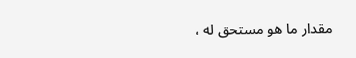مقدار ما هو مستحق له ،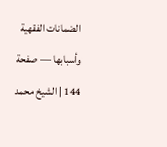الضمانات الفقهية وأسبابها — صفحة 144 | الشيخ محمد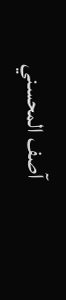آصف المحسني